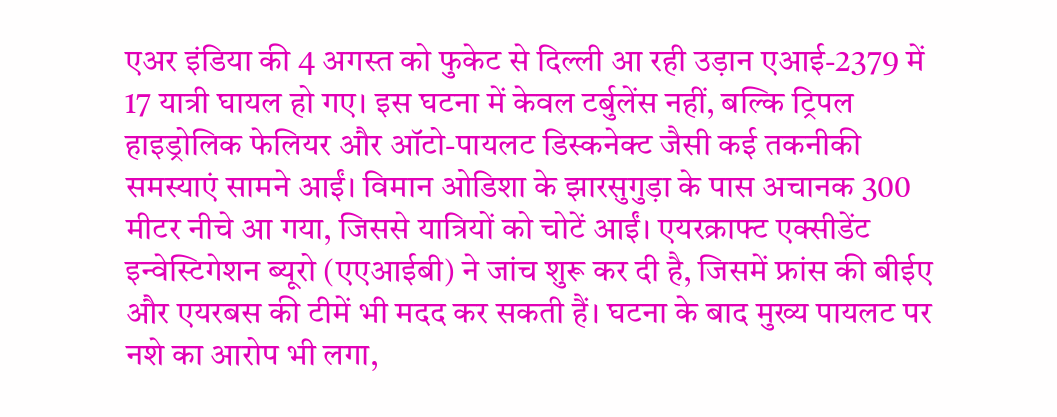एअर इंडिया की 4 अगस्त को फुकेट से दिल्ली आ रही उड़ान एआई-2379 में 17 यात्री घायल हो गए। इस घटना में केवल टर्बुलेंस नहीं, बल्कि ट्रिपल हाइड्रोलिक फेलियर और ऑटो-पायलट डिस्कनेक्ट जैसी कई तकनीकी समस्याएं सामने आईं। विमान ओडिशा के झारसुगुड़ा के पास अचानक 300 मीटर नीचे आ गया, जिससे यात्रियों को चोटें आईं। एयरक्राफ्ट एक्सीडेंट इन्वेस्टिगेशन ब्यूरो (एएआईबी) ने जांच शुरू कर दी है, जिसमें फ्रांस की बीईए और एयरबस की टीमें भी मदद कर सकती हैं। घटना के बाद मुख्य पायलट पर नशे का आरोप भी लगा,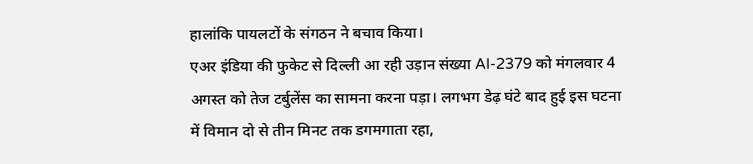हालांकि पायलटों के संगठन ने बचाव किया।
एअर इंडिया की फुकेट से दिल्ली आ रही उड़ान संख्या AI-2379 को मंगलवार 4 अगस्त को तेज टर्बुलेंस का सामना करना पड़ा। लगभग डेढ़ घंटे बाद हुई इस घटना में विमान दो से तीन मिनट तक डगमगाता रहा,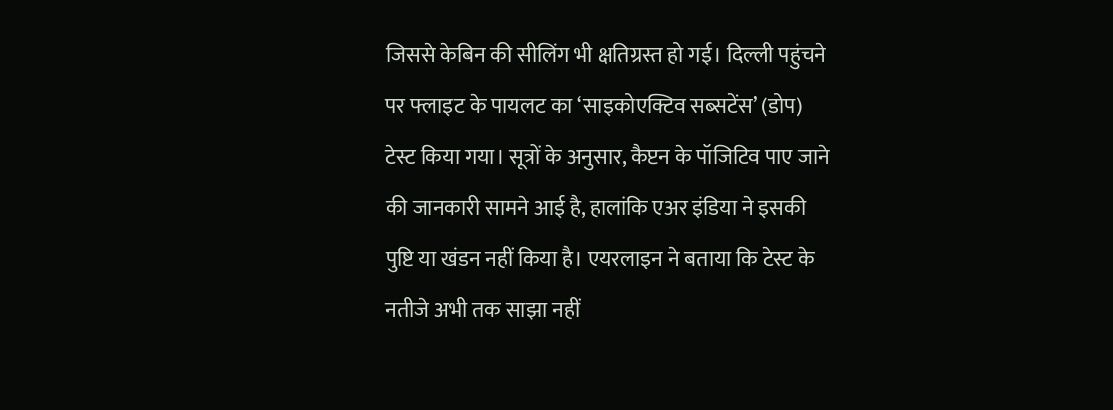जिससे केबिन की सीलिंग भी क्षतिग्रस्त हो गई। दिल्ली पहुंचने पर फ्लाइट के पायलट का ‘साइकोएक्टिव सब्सटेंस’ (डोप) टेस्ट किया गया। सूत्रों के अनुसार, कैप्टन के पॉजिटिव पाए जाने की जानकारी सामने आई है, हालांकि एअर इंडिया ने इसकी पुष्टि या खंडन नहीं किया है। एयरलाइन ने बताया कि टेस्ट के नतीजे अभी तक साझा नहीं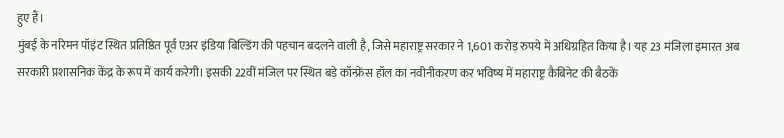हुए हैं।
मुंबई के नरिमन पॉइंट स्थित प्रतिष्ठित पूर्व एअर इंडिया बिल्डिंग की पहचान बदलने वाली है, जिसे महाराष्ट्र सरकार ने 1,601 करोड़ रुपये में अधिग्रहित किया है। यह 23 मंजिला इमारत अब सरकारी प्रशासनिक केंद्र के रूप में कार्य करेगी। इसकी 22वीं मंजिल पर स्थित बड़े कॉन्फ्रेंस हॉल का नवीनीकरण कर भविष्य में महाराष्ट्र कैबिनेट की बैठकें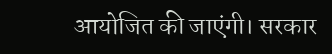आयोजित की जाएंगी। सरकार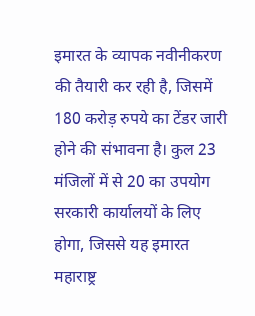इमारत के व्यापक नवीनीकरण की तैयारी कर रही है, जिसमें 180 करोड़ रुपये का टेंडर जारी होने की संभावना है। कुल 23 मंजिलों में से 20 का उपयोग सरकारी कार्यालयों के लिए होगा, जिससे यह इमारत महाराष्ट्र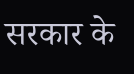सरकार के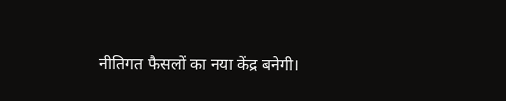नीतिगत फैसलों का नया केंद्र बनेगी।